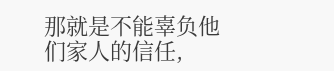那就是不能辜负他们家人的信任,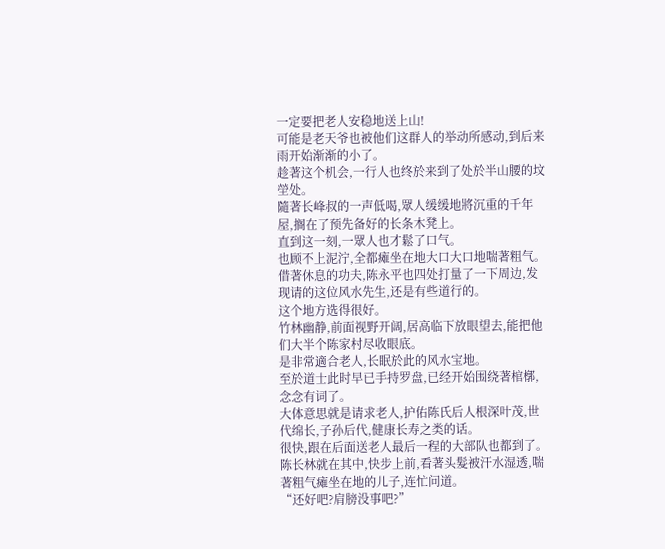一定要把老人安稳地送上山!
可能是老天爷也被他们这群人的举动所感动,到后来雨开始渐渐的小了。
趁著这个机会,一行人也终於来到了处於半山腰的坟塋处。
隨著长峰叔的一声低喝,眾人缓缓地將沉重的千年屋,搁在了预先备好的长条木凳上。
直到这一刻,一眾人也才鬆了口气。
也顾不上泥泞,全都瘫坐在地大口大口地喘著粗气。
借著休息的功夫,陈永平也四处打量了一下周边,发现请的这位风水先生,还是有些道行的。
这个地方选得很好。
竹林幽静,前面视野开阔,居高临下放眼望去,能把他们大半个陈家村尽收眼底。
是非常適合老人,长眠於此的风水宝地。
至於道士此时早已手持罗盘,已经开始围绕著棺槨,念念有词了。
大体意思就是请求老人,护佑陈氏后人根深叶茂,世代绵长,子孙后代,健康长寿之类的话。
很快,跟在后面送老人最后一程的大部队也都到了。
陈长林就在其中,快步上前,看著头髮被汗水湿透,喘著粗气瘫坐在地的儿子,连忙问道。
“还好吧?肩膀没事吧?”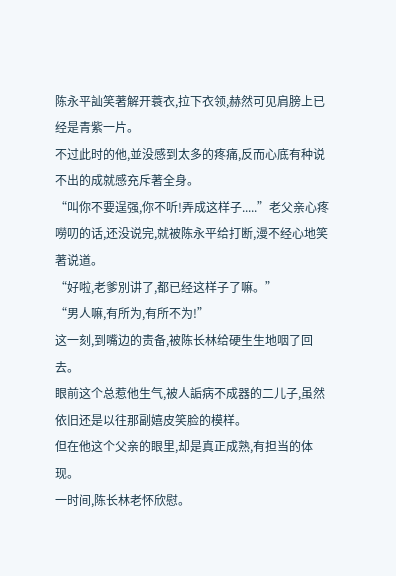陈永平訕笑著解开蓑衣,拉下衣领,赫然可见肩膀上已经是青紫一片。
不过此时的他,並没感到太多的疼痛,反而心底有种说不出的成就感充斥著全身。
“叫你不要逞强,你不听!弄成这样子.....”老父亲心疼嘮叨的话,还没说完,就被陈永平给打断,漫不经心地笑著说道。
“好啦,老爹別讲了,都已经这样子了嘛。”
“男人嘛,有所为,有所不为!”
这一刻,到嘴边的责备,被陈长林给硬生生地咽了回去。
眼前这个总惹他生气,被人詬病不成器的二儿子,虽然依旧还是以往那副嬉皮笑脸的模样。
但在他这个父亲的眼里,却是真正成熟,有担当的体现。
一时间,陈长林老怀欣慰。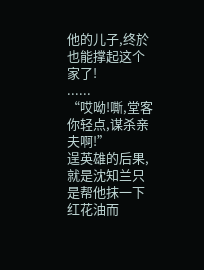他的儿子,终於也能撑起这个家了!
......
“哎呦!嘶,堂客你轻点,谋杀亲夫啊!”
逞英雄的后果,就是沈知兰只是帮他抹一下红花油而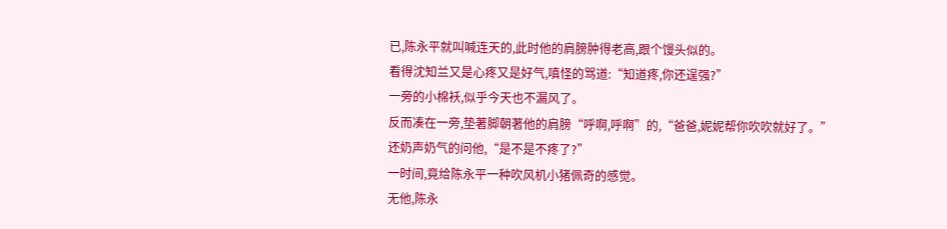已,陈永平就叫喊连天的,此时他的肩膀肿得老高,跟个馒头似的。
看得沈知兰又是心疼又是好气,嗔怪的骂道:“知道疼,你还逞强?”
一旁的小棉袄,似乎今天也不漏风了。
反而凑在一旁,垫著脚朝著他的肩膀“呼啊,呼啊”的,“爸爸,妮妮帮你吹吹就好了。”
还奶声奶气的问他,“是不是不疼了?”
一时间,竟给陈永平一种吹风机小猪佩奇的感觉。
无他,陈永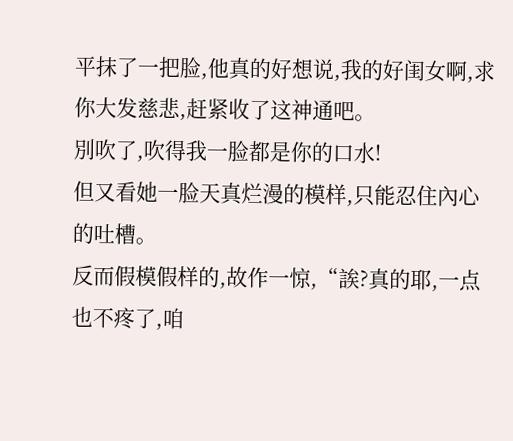平抹了一把脸,他真的好想说,我的好闺女啊,求你大发慈悲,赶紧收了这神通吧。
別吹了,吹得我一脸都是你的口水!
但又看她一脸天真烂漫的模样,只能忍住內心的吐槽。
反而假模假样的,故作一惊,“誒?真的耶,一点也不疼了,咱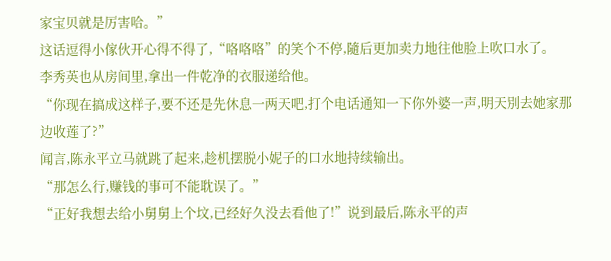家宝贝就是厉害哈。”
这话逗得小傢伙开心得不得了,“咯咯咯”的笑个不停,隨后更加卖力地往他脸上吹口水了。
李秀英也从房间里,拿出一件乾净的衣服递给他。
“你现在搞成这样子,要不还是先休息一两天吧,打个电话通知一下你外婆一声,明天別去她家那边收莲了?”
闻言,陈永平立马就跳了起来,趁机摆脱小妮子的口水地持续输出。
“那怎么行,赚钱的事可不能耽误了。”
“正好我想去给小舅舅上个坟,已经好久没去看他了!”说到最后,陈永平的声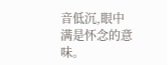音低沉,眼中满是怀念的意味。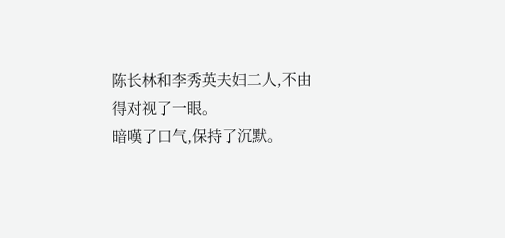陈长林和李秀英夫妇二人,不由得对视了一眼。
暗嘆了口气,保持了沉默。